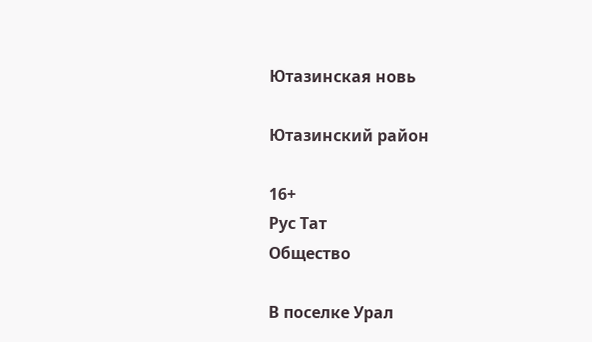Ютазинская новь

Ютазинский район

16+
Рус Тат
Общество

В поселке Урал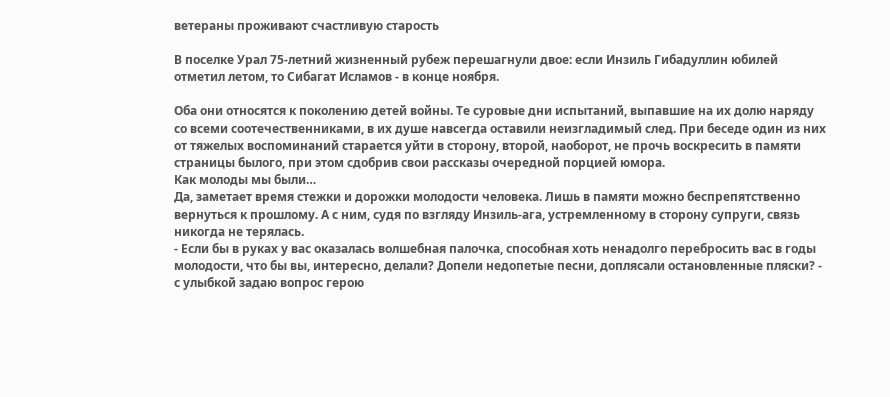ветераны проживают счастливую старость

В поселке Урал 75-летний жизненный рубеж перешагнули двое: если Инзиль Гибадуллин юбилей отметил летом, то Сибагат Исламов - в конце ноября.

Оба они относятся к поколению детей войны. Те суровые дни испытаний, выпавшие на их долю наряду со всеми соотечественниками, в их душе навсегда оставили неизгладимый след. При беседе один из них от тяжелых воспоминаний старается уйти в сторону, второй, наоборот, не прочь воскресить в памяти страницы былого, при этом сдобрив свои рассказы очередной порцией юмора.
Как молоды мы были…
Да, заметает время стежки и дорожки молодости человека. Лишь в памяти можно беспрепятственно вернуться к прошлому. А с ним, судя по взгляду Инзиль-ага, устремленному в сторону супруги, связь никогда не терялась.
- Если бы в руках у вас оказалась волшебная палочка, способная хоть ненадолго перебросить вас в годы молодости, что бы вы, интересно, делали? Допели недопетые песни, доплясали остановленные пляски? - с улыбкой задаю вопрос герою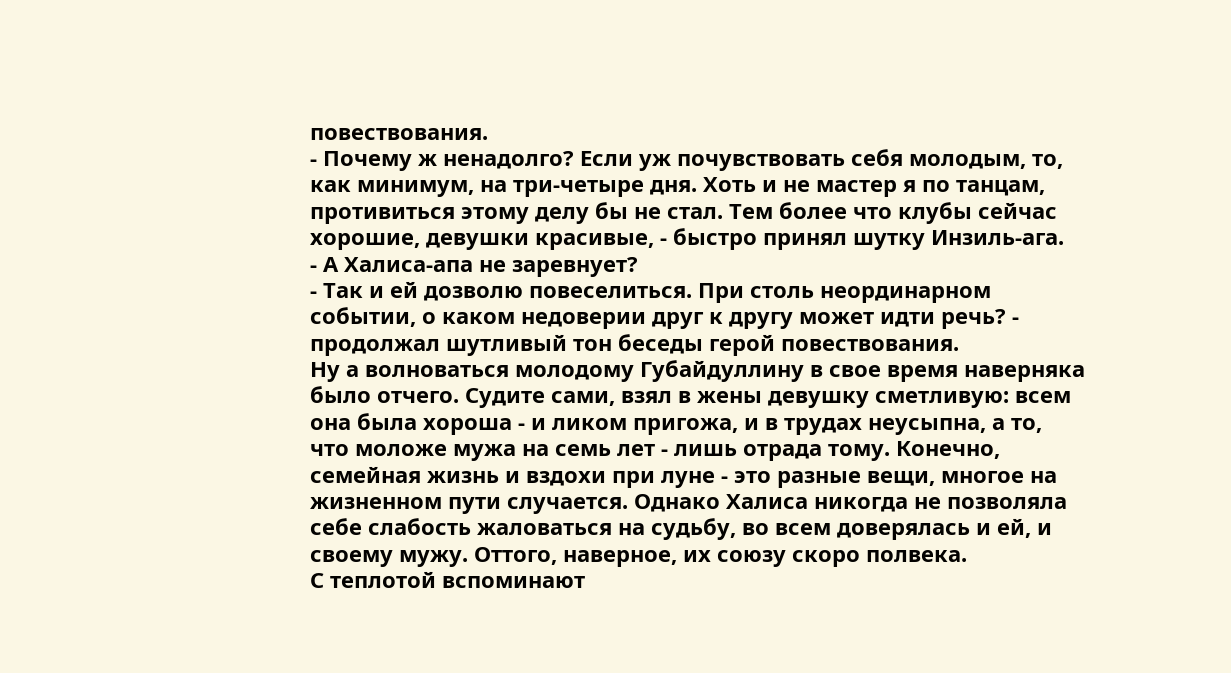повествования.
- Почему ж ненадолго? Если уж почувствовать себя молодым, то, как минимум, на три-четыре дня. Хоть и не мастер я по танцам, противиться этому делу бы не стал. Тем более что клубы сейчас хорошие, девушки красивые, - быстро принял шутку Инзиль-ага.
- А Халиса-апа не заревнует?
- Так и ей дозволю повеселиться. При столь неординарном событии, о каком недоверии друг к другу может идти речь? - продолжал шутливый тон беседы герой повествования.
Ну а волноваться молодому Губайдуллину в свое время наверняка было отчего. Судите сами, взял в жены девушку сметливую: всем она была хороша - и ликом пригожа, и в трудах неусыпна, а то, что моложе мужа на семь лет - лишь отрада тому. Конечно, семейная жизнь и вздохи при луне - это разные вещи, многое на жизненном пути случается. Однако Халиса никогда не позволяла себе слабость жаловаться на судьбу, во всем доверялась и ей, и своему мужу. Оттого, наверное, их союзу скоро полвека.
С теплотой вспоминают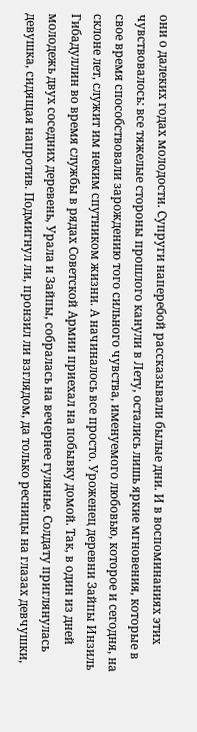они о далеких годах молодости. Супруги наперебой рассказывали былые дни. И в воспоминаниях этих чувствовалось: все тяжелые стороны прошлого канули в Лету, остались лишь яркие мгновения, которые в свое время способствовали зарождению того сильного чувства, именуемого любовью, которое и сегодня, на склоне лет, служит им неким спутником жизни. А начиналось все просто. Уроженец деревни Зайпы Инзиль Гибадуллин во время службы в рядах Советской Армии приехал на побывку домой. Так, в один из дней молодежь двух соседних деревень, Урала и Зайпы, собралась на вечернее гулянье. Солдату приглянулась девушка, сидящая напротив. Подмигнул ли, пронзил ли взглядом, да только ресницы на глазах девчушки,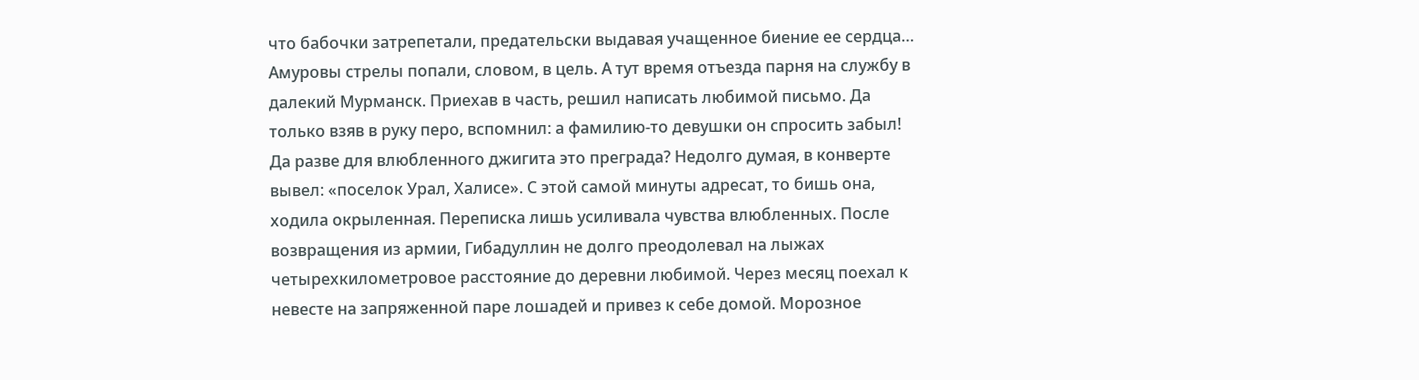что бабочки затрепетали, предательски выдавая учащенное биение ее сердца… Амуровы стрелы попали, словом, в цель. А тут время отъезда парня на службу в далекий Мурманск. Приехав в часть, решил написать любимой письмо. Да только взяв в руку перо, вспомнил: а фамилию-то девушки он спросить забыл! Да разве для влюбленного джигита это преграда? Недолго думая, в конверте вывел: «поселок Урал, Халисе». С этой самой минуты адресат, то бишь она, ходила окрыленная. Переписка лишь усиливала чувства влюбленных. После возвращения из армии, Гибадуллин не долго преодолевал на лыжах четырехкилометровое расстояние до деревни любимой. Через месяц поехал к невесте на запряженной паре лошадей и привез к себе домой. Морозное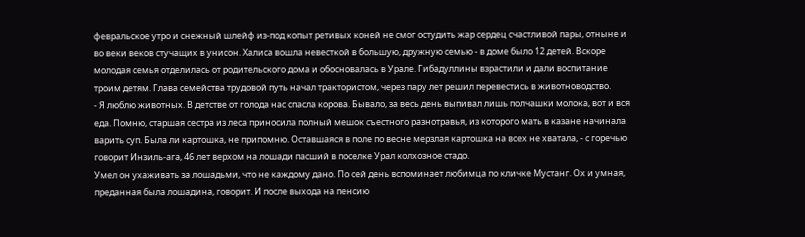февральское утро и снежный шлейф из-под копыт ретивых коней не смог остудить жар сердец счастливой пары, отныне и во веки веков стучащих в унисон. Халиса вошла невесткой в большую, дружную семью - в доме было 12 детей. Вскоре молодая семья отделилась от родительского дома и обосновалась в Урале. Гибадуллины взрастили и дали воспитание троим детям. Глава семейства трудовой путь начал трактористом, через пару лет решил перевестись в животноводство.
- Я люблю животных. В детстве от голода нас спасла корова. Бывало, за весь день выпивал лишь полчашки молока, вот и вся еда. Помню, старшая сестра из леса приносила полный мешок съестного разнотравья, из которого мать в казане начинала варить суп. Была ли картошка, не припомню. Оставшаяся в поле по весне мерзлая картошка на всех не хватала, - с горечью говорит Инзиль-ага, 46 лет верхом на лошади пасший в поселке Урал колхозное стадо.
Умел он ухаживать за лошадьми, что не каждому дано. По сей день вспоминает любимца по кличке Мустанг. Ох и умная, преданная была лошадина, говорит. И после выхода на пенсию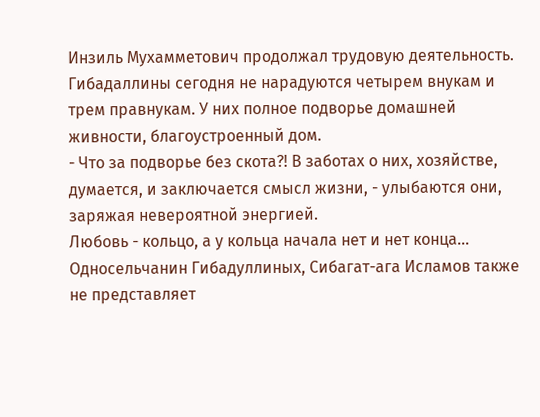Инзиль Мухамметович продолжал трудовую деятельность. Гибадаллины сегодня не нарадуются четырем внукам и трем правнукам. У них полное подворье домашней живности, благоустроенный дом.
- Что за подворье без скота?! В заботах о них, хозяйстве, думается, и заключается смысл жизни, - улыбаются они, заряжая невероятной энергией.
Любовь - кольцо, а у кольца начала нет и нет конца…
Односельчанин Гибадуллиных, Сибагат-ага Исламов также не представляет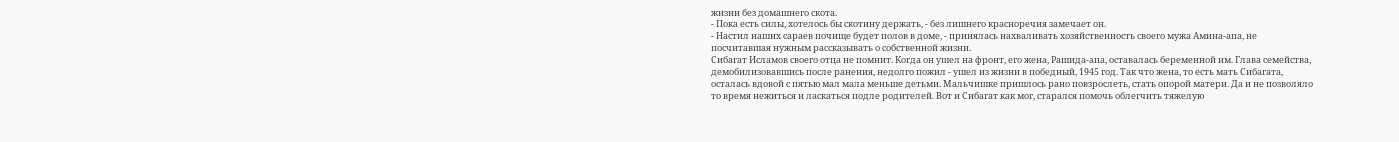жизни без домашнего скота.
- Пока есть силы, хотелось бы скотину держать, - без лишнего красноречия замечает он.
- Настил наших сараев почище будет полов в доме, - принялась нахваливать хозяйственность своего мужа Амина-апа, не посчитавшая нужным рассказывать о собственной жизни.
Сибагат Исламов своего отца не помнит. Когда он ушел на фронт, его жена, Рашида-апа, оставалась беременной им. Глава семейства, демобилизовавшись после ранения, недолго пожил - ушел из жизни в победный, 1945 год. Так что жена, то есть мать Сибагата, осталась вдовой с пятью мал мала меньше детьми. Мальчишке пришлось рано повзрослеть, стать опорой матери. Да и не позволяло то время нежиться и ласкаться подле родителей. Вот и Сибагат как мог, старался помочь облегчить тяжелую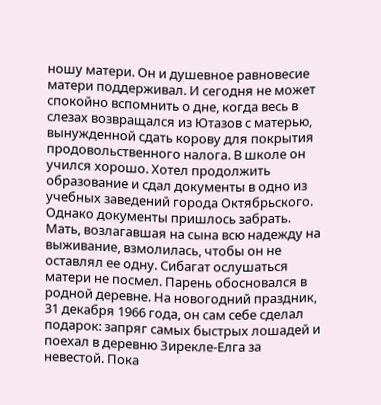ношу матери. Он и душевное равновесие матери поддерживал. И сегодня не может спокойно вспомнить о дне, когда весь в слезах возвращался из Ютазов с матерью, вынужденной сдать корову для покрытия продовольственного налога. В школе он учился хорошо. Хотел продолжить образование и сдал документы в одно из учебных заведений города Октябрьского. Однако документы пришлось забрать. Мать, возлагавшая на сына всю надежду на выживание, взмолилась, чтобы он не оставлял ее одну. Сибагат ослушаться матери не посмел. Парень обосновался в родной деревне. На новогодний праздник, 31 декабря 1966 года, он сам себе сделал подарок: запряг самых быстрых лошадей и поехал в деревню Зирекле-Елга за невестой. Пока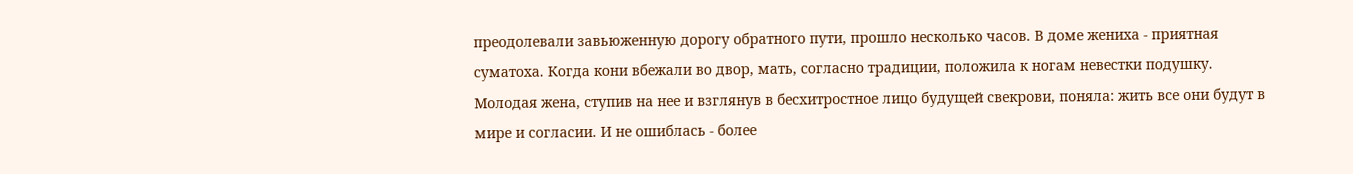преодолевали завьюженную дорогу обратного пути, прошло несколько часов. В доме жениха - приятная суматоха. Когда кони вбежали во двор, мать, согласно традиции, положила к ногам невестки подушку. Молодая жена, ступив на нее и взглянув в бесхитростное лицо будущей свекрови, поняла: жить все они будут в мире и согласии. И не ошиблась - более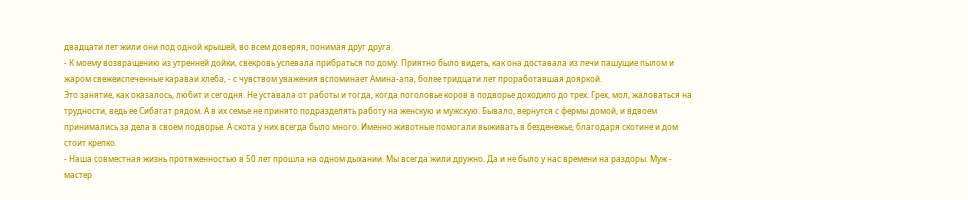двадцати лет жили они под одной крышей, во всем доверяя, понимая друг друга.
- К моему возвращению из утренней дойки, свекровь успевала прибраться по дому. Приятно было видеть, как она доставала из печи пашущие пылом и жаром свежеиспеченные караваи хлеба, - с чувством уважения вспоминает Амина-апа, более тридцати лет проработавшая дояркой.
Это занятие, как оказалось, любит и сегодня. Не уставала от работы и тогда, когда поголовье коров в подворье доходило до трех. Грех, мол, жаловаться на трудности, ведь ее Сибагат рядом. А в их семье не принято подразделять работу на женскую и мужскую. Бывало, вернутся с фермы домой, и вдвоем принимались за дела в своем подворье. А скота у них всегда было много. Именно животные помогали выживать в безденежье, благодаря скотине и дом стоит крепко.
- Наша совместная жизнь протяженностью в 50 лет прошла на одном дыхании. Мы всегда жили дружно. Да и не было у нас времени на раздоры. Муж - мастер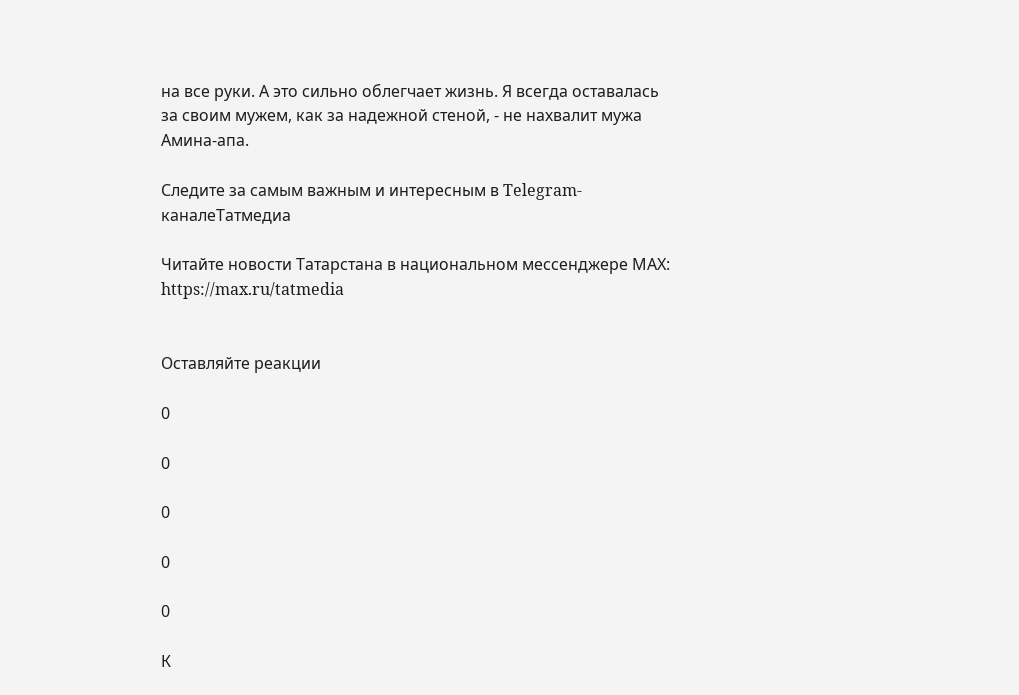на все руки. А это сильно облегчает жизнь. Я всегда оставалась за своим мужем, как за надежной стеной, - не нахвалит мужа Амина-апа.

Следите за самым важным и интересным в Telegram-каналеТатмедиа

Читайте новости Татарстана в национальном мессенджере MАХ: https://max.ru/tatmedia


Оставляйте реакции

0

0

0

0

0

К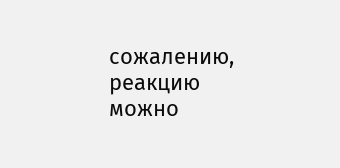сожалению, реакцию можно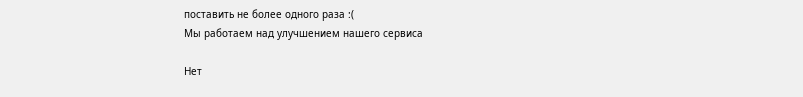поставить не более одного раза :(
Мы работаем над улучшением нашего сервиса

Нет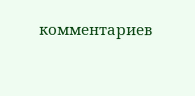комментариев